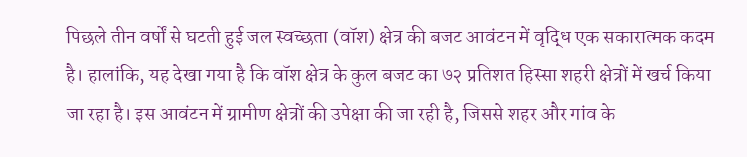पिछले तीन वर्षों से घटती हुई जल स्वच्छता (वॉश) क्षेत्र की बजट आवंटन में वृद्धि एक सकारात्मक कदम है। हालांकि, यह देखा गया है कि वॉश क्षेत्र के कुल बजट का ७२ प्रतिशत हिस्सा शहरी क्षेत्रों में खर्च किया जा रहा है। इस आवंटन में ग्रामीण क्षेत्रों की उपेक्षा की जा रही है, जिससे शहर और गांव के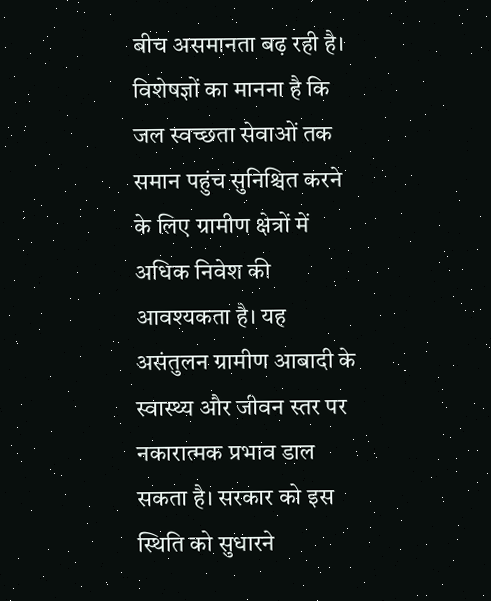बीच असमानता बढ़ रही है। विशेषज्ञों का मानना है कि जल स्वच्छता सेवाओं तक समान पहुंच सुनिश्चित करने के लिए ग्रामीण क्षेत्रों में अधिक निवेश की आवश्यकता है। यह असंतुलन ग्रामीण आबादी के स्वास्थ्य और जीवन स्तर पर नकारात्मक प्रभाव डाल सकता है। सरकार को इस स्थिति को सुधारने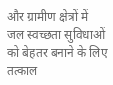और ग्रामीण क्षेत्रों में जल स्वच्छता सुविधाओं को बेहतर बनाने के लिए तत्काल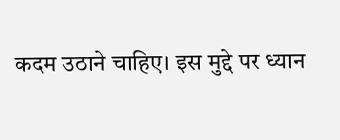कदम उठाने चाहिए। इस मुद्दे पर ध्यान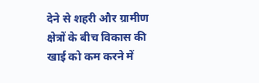देने से शहरी और ग्रामीण क्षेत्रों के बीच विकास की खाई को कम करने में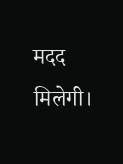मदद मिलेगी।